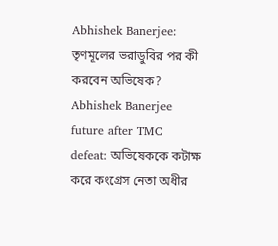Abhishek Banerjee: তৃণমূলের ভরাডুবির পর কী করবেন অভিষেক?
Abhishek Banerjee future after TMC defeat: অভিষেককে কটাক্ষ করে কংগ্রেস নেতা অধীর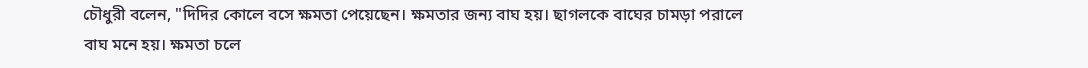চৌধুরী বলেন, "দিদির কোলে বসে ক্ষমতা পেয়েছেন। ক্ষমতার জন্য বাঘ হয়। ছাগলকে বাঘের চামড়া পরালে বাঘ মনে হয়। ক্ষমতা চলে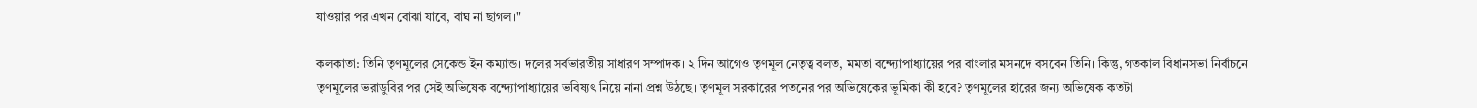যাওয়ার পর এখন বোঝা যাবে, বাঘ না ছাগল।"

কলকাতা: তিনি তৃণমূলের সেকেন্ড ইন কম্যান্ড। দলের সর্বভারতীয় সাধারণ সম্পাদক। ২ দিন আগেও তৃণমূল নেতৃত্ব বলত, মমতা বন্দ্যোপাধ্যায়ের পর বাংলার মসনদে বসবেন তিনি। কিন্তু, গতকাল বিধানসভা নির্বাচনে তৃণমূলের ভরাডুবির পর সেই অভিষেক বন্দ্যোপাধ্যায়ের ভবিষ্যৎ নিয়ে নানা প্রশ্ন উঠছে। তৃণমূল সরকারের পতনের পর অভিষেকের ভূমিকা কী হবে? তৃণমূলের হারের জন্য অভিষেক কতটা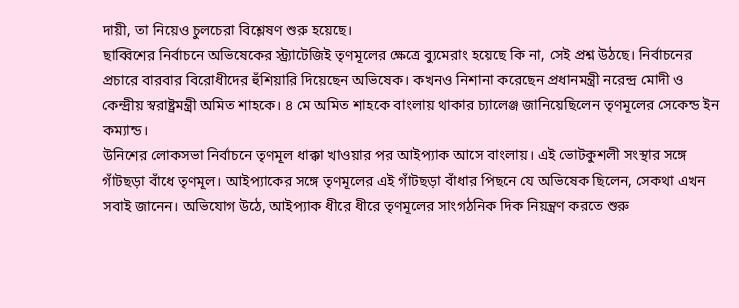দায়ী, তা নিয়েও চুলচেরা বিশ্লেষণ শুরু হয়েছে।
ছাব্বিশের নির্বাচনে অভিষেকের স্ট্র্যাটেজিই তৃণমূলের ক্ষেত্রে ব্যুমেরাং হয়েছে কি না, সেই প্রশ্ন উঠছে। নির্বাচনের প্রচারে বারবার বিরোধীদের হুঁশিয়ারি দিয়েছেন অভিষেক। কখনও নিশানা করেছেন প্রধানমন্ত্রী নরেন্দ্র মোদী ও কেন্দ্রীয় স্বরাষ্ট্রমন্ত্রী অমিত শাহকে। ৪ মে অমিত শাহকে বাংলায় থাকার চ্যালেঞ্জ জানিয়েছিলেন তৃণমূলের সেকেন্ড ইন কম্যান্ড।
উনিশের লোকসভা নির্বাচনে তৃণমূল ধাক্কা খাওয়ার পর আইপ্যাক আসে বাংলায়। এই ভোটকুশলী সংস্থার সঙ্গে গাঁটছড়া বাঁধে তৃণমূল। আইপ্যাকের সঙ্গে তৃণমূলের এই গাঁটছড়া বাঁধার পিছনে যে অভিষেক ছিলেন, সেকথা এখন সবাই জানেন। অভিযোগ উঠে, আইপ্যাক ধীরে ধীরে তৃণমূলের সাংগঠনিক দিক নিয়ন্ত্রণ করতে শুরু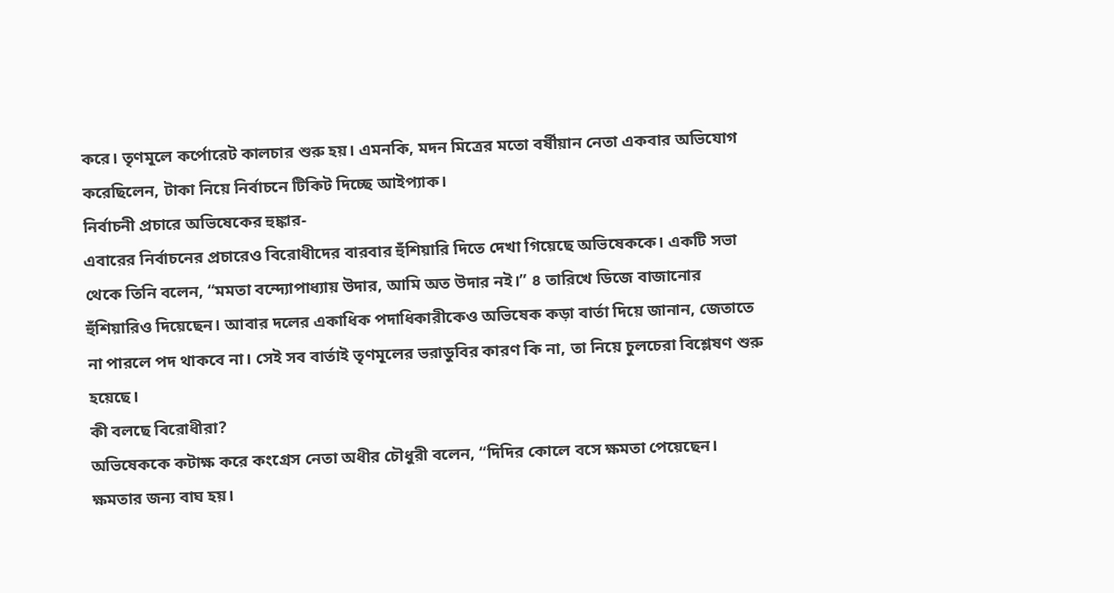করে। তৃণমূলে কর্পোরেট কালচার শুরু হয়। এমনকি, মদন মিত্রের মতো বর্ষীয়ান নেতা একবার অভিযোগ করেছিলেন, টাকা নিয়ে নির্বাচনে টিকিট দিচ্ছে আইপ্যাক।
নির্বাচনী প্রচারে অভিষেকের হুঙ্কার-
এবারের নির্বাচনের প্রচারেও বিরোধীদের বারবার হুঁশিয়ারি দিতে দেখা গিয়েছে অভিষেককে। একটি সভা থেকে তিনি বলেন, “মমতা বন্দ্যোপাধ্যায় উদার, আমি অত উদার নই।” ৪ তারিখে ডিজে বাজানোর হুঁশিয়ারিও দিয়েছেন। আবার দলের একাধিক পদাধিকারীকেও অভিষেক কড়া বার্তা দিয়ে জানান, জেতাতে না পারলে পদ থাকবে না। সেই সব বার্তাই তৃণমূলের ভরাডুবির কারণ কি না, তা নিয়ে চুলচেরা বিশ্লেষণ শুরু হয়েছে।
কী বলছে বিরোধীরা?
অভিষেককে কটাক্ষ করে কংগ্রেস নেতা অধীর চৌধুরী বলেন, “দিদির কোলে বসে ক্ষমতা পেয়েছেন। ক্ষমতার জন্য বাঘ হয়।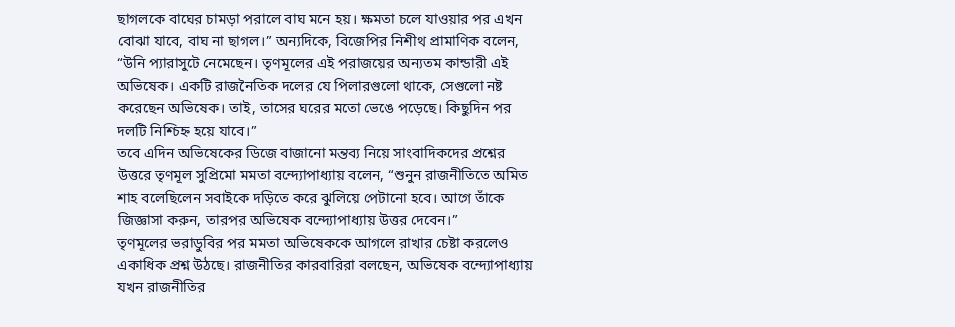ছাগলকে বাঘের চামড়া পরালে বাঘ মনে হয়। ক্ষমতা চলে যাওয়ার পর এখন বোঝা যাবে, বাঘ না ছাগল।” অন্যদিকে, বিজেপির নিশীথ প্রামাণিক বলেন, “উনি প্যারাসুটে নেমেছেন। তৃণমূলের এই পরাজয়ের অন্যতম কান্ডারী এই অভিষেক। একটি রাজনৈতিক দলের যে পিলারগুলো থাকে, সেগুলো নষ্ট করেছেন অভিষেক। তাই, তাসের ঘরের মতো ভেঙে পড়েছে। কিছুদিন পর দলটি নিশ্চিহ্ন হয়ে যাবে।”
তবে এদিন অভিষেকের ডিজে বাজানো মন্তব্য নিয়ে সাংবাদিকদের প্রশ্নের উত্তরে তৃণমূল সুপ্রিমো মমতা বন্দ্যোপাধ্যায় বলেন, “শুনুন রাজনীতিতে অমিত শাহ বলেছিলেন সবাইকে দড়িতে করে ঝুলিয়ে পেটানো হবে। আগে তাঁকে জিজ্ঞাসা করুন, তারপর অভিষেক বন্দ্যোপাধ্যায় উত্তর দেবেন।”
তৃণমূলের ভরাডুবির পর মমতা অভিষেককে আগলে রাখার চেষ্টা করলেও একাধিক প্রশ্ন উঠছে। রাজনীতির কারবারিরা বলছেন, অভিষেক বন্দ্যোপাধ্যায় যখন রাজনীতির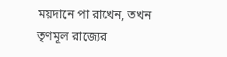ময়দানে পা রাখেন, তখন তৃণমূল রাজ্যের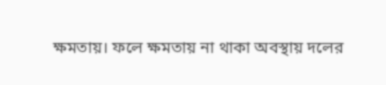ক্ষমতায়। ফলে ক্ষমতায় না থাকা অবস্থায় দলের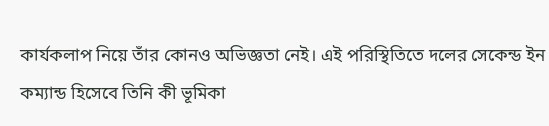কার্যকলাপ নিয়ে তাঁর কোনও অভিজ্ঞতা নেই। এই পরিস্থিতিতে দলের সেকেন্ড ইন কম্যান্ড হিসেবে তিনি কী ভূমিকা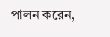পালন করেন,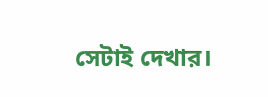সেটাই দেখার।